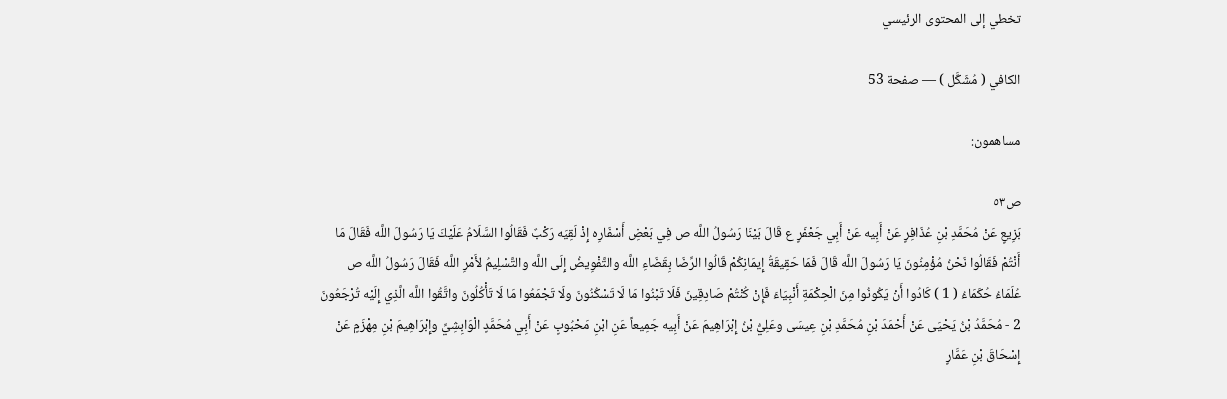تخطي إلى المحتوى الرئيسي

الكافي ( مُشَكَّل ) — صفحة 53

مساهمون:

ص٥٣
بَزِيعٍ عَنْ مُحَمَّدِ بْنِ عُذَافِرٍ عَنْ أَبِيه عَنْ أَبِي جَعْفَرٍ ع قَالَ بَيْنَا رَسُولُ اللَّه ص فِي بَعْضِ أَسْفَارِه إِذْ لَقِيَه رَكْبٌ فَقَالُوا السَّلَامُ عَلَيْكَ يَا رَسُولَ اللَّه فَقَالَ مَا أَنْتُمْ فَقَالُوا نَحْنُ مُؤْمِنُونَ يَا رَسُولَ اللَّه قَالَ فَمَا حَقِيقَةُ إِيمَانِكُمْ قَالُوا الرِّضَا بِقَضَاءِ اللَّه والتَّفْوِيضُ إِلَى اللَّه والتَّسْلِيمُ لأَمْرِ اللَّه فَقَالَ رَسُولُ اللَّه ص عُلَمَاءُ حُكَمَاءُ ( 1 ) كَادُوا أَنْ يَكُونُوا مِنَ الْحِكْمَةِ أَنْبِيَاءَ فَإِنْ كُنْتُمْ صَادِقِينَ فَلَا تَبْنُوا مَا لَا تَسْكُنُونَ ولَا تَجْمَعُوا مَا لَا تَأْكُلُونَ واتَّقُوا اللَّه الَّذِي إِلَيْه تُرْجَعُونَ 2 - مُحَمَّدُ بْنُ يَحْيَى عَنْ أَحْمَدَ بْنِ مُحَمَّدِ بْنِ عِيسَى وعَلِيُّ بْنُ إِبْرَاهِيمَ عَنْ أَبِيه جَمِيعاً عَنِ ابْنِ مَحْبُوبٍ عَنْ أَبِي مُحَمَّدٍ الْوَابِشِيِّ وإِبْرَاهِيمَ بْنِ مِهْزَمٍ عَنْ إِسْحَاقَ بْنِ عَمَّارٍ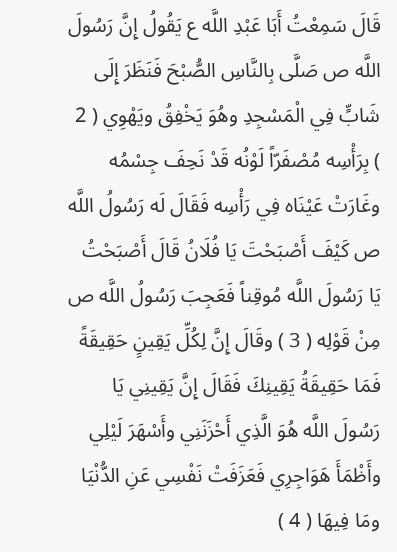قَالَ سَمِعْتُ أَبَا عَبْدِ اللَّه ع يَقُولُ إِنَّ رَسُولَ اللَّه ص صَلَّى بِالنَّاسِ الصُّبْحَ فَنَظَرَ إِلَى شَابٍّ فِي الْمَسْجِدِ وهُوَ يَخْفِقُ ويَهْوِي ( 2 ) بِرَأْسِه مُصْفَرّاً لَوْنُه قَدْ نَحِفَ جِسْمُه وغَارَتْ عَيْنَاه فِي رَأْسِه فَقَالَ لَه رَسُولُ اللَّه ص كَيْفَ أَصْبَحْتَ يَا فُلَانُ قَالَ أَصْبَحْتُ يَا رَسُولَ اللَّه مُوقِناً فَعَجِبَ رَسُولُ اللَّه ص مِنْ قَوْلِه ( 3 ) وقَالَ إِنَّ لِكُلِّ يَقِينٍ حَقِيقَةً فَمَا حَقِيقَةُ يَقِينِكَ فَقَالَ إِنَّ يَقِينِي يَا رَسُولَ اللَّه هُوَ الَّذِي أَحْزَنَنِي وأَسْهَرَ لَيْلِي وأَظْمَأَ هَوَاجِرِي فَعَزَفَتْ نَفْسِي عَنِ الدُّنْيَا ومَا فِيهَا ( 4 )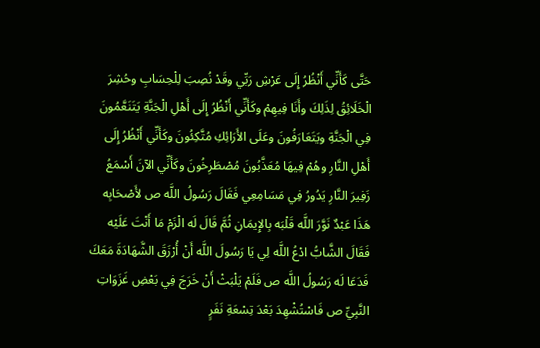حَتَّى كَأَنِّي أَنْظُرُ إِلَى عَرْشِ رَبِّي وقَدْ نُصِبَ لِلْحِسَابِ وحُشِرَ الْخَلَائِقُ لِذَلِكَ وأَنَا فِيهِمْ وكَأَنِّي أَنْظُرُ إِلَى أَهْلِ الْجَنَّةِ يَتَنَعَّمُونَ فِي الْجَنَّةِ ويَتَعَارَفُونَ وعَلَى الأَرَائِكِ مُتَّكِئُونَ وكَأَنِّي أَنْظُرُ إِلَى أَهْلِ النَّارِ وهُمْ فِيهَا مُعَذَّبُونَ مُصْطَرِخُونَ وكَأَنِّي الآنَ أَسْمَعُ زَفِيرَ النَّارِ يَدُورُ فِي مَسَامِعِي فَقَالَ رَسُولُ اللَّه ص لأَصْحَابِه هَذَا عَبْدٌ نَوَّرَ اللَّه قَلْبَه بِالإِيمَانِ ثُمَّ قَالَ لَه الْزَمْ مَا أَنْتَ عَلَيْه فَقَالَ الشَّابُّ ادْعُ اللَّه لِي يَا رَسُولَ اللَّه أَنْ أُرْزَقَ الشَّهَادَةَ مَعَكَ فَدَعَا لَه رَسُولُ اللَّه ص فَلَمْ يَلْبَثْ أَنْ خَرَجَ فِي بَعْضِ غَزَوَاتِ النَّبِيِّ ص فَاسْتُشْهِدَ بَعْدَ تِسْعَةِ نَفَرٍ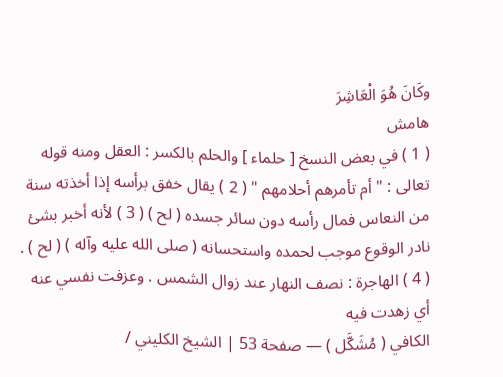وكَانَ هُوَ الْعَاشِرَ
هامش
( 1 ) في بعض النسخ [ حلماء ] والحلم بالكسر : العقل ومنه قوله تعالى : " أم تأمرهم أحلامهم " ( 2 ) يقال خفق برأسه إذا أخذته سنة من النعاس فمال رأسه دون سائر جسده ( لح ) ( 3 ) لأنه أخبر بشئ نادر الوقوع موجب لحمده واستحسانه ( صلى الله عليه وآله ) ( لح ) . ( 4 ) الهاجرة : نصف النهار عند زوال الشمس . وعزفت نفسي عنه أي زهدت فيه
الكافي ( مُشَكَّل ) — صفحة 53 | الشيخ الكليني /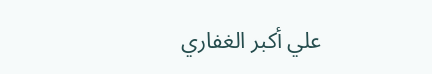علي أكبر الغفاري